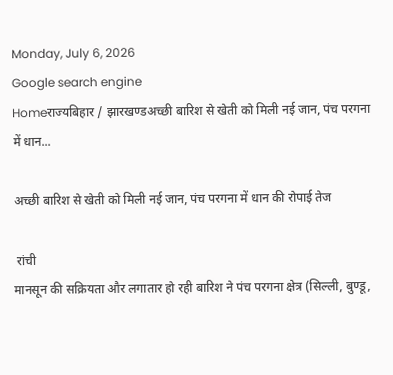Monday, July 6, 2026
Google search engine
Homeराज्यबिहार / झारखण्डअच्छी बारिश से खेती को मिली नई जान, पंच परगना में धान...

अच्छी बारिश से खेती को मिली नई जान, पंच परगना में धान की रोपाई तेज

 रांची
मानसून की सक्रियता और लगातार हो रही बारिश ने पंच परगना क्षेत्र (सिल्ली, बुण्डू,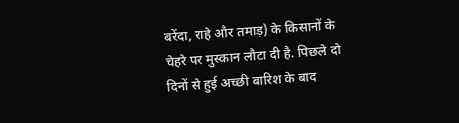बरेंदा, राहे और तमाड़) के किसानों के चेहरे पर मुस्कान लौटा दी है. पिछले दो दिनों से हुई अच्छी बारिश के बाद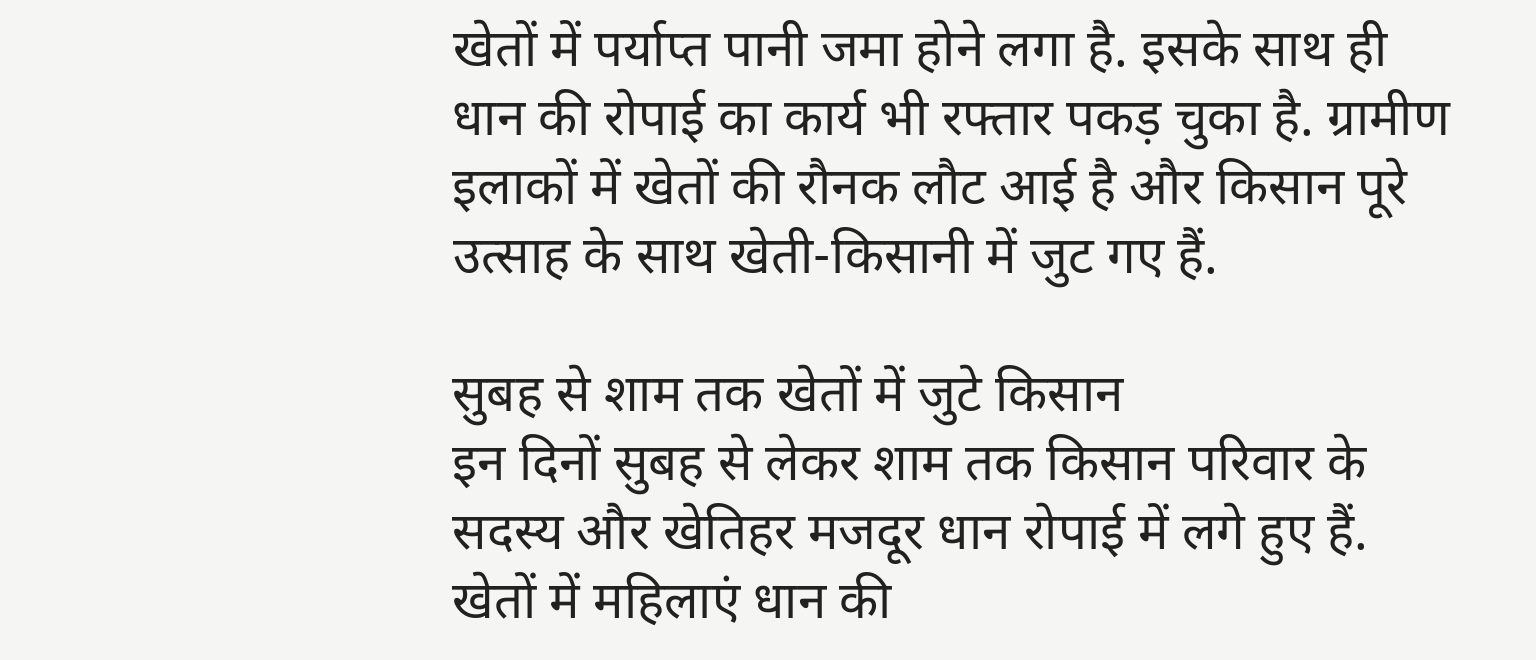खेतों में पर्याप्त पानी जमा होने लगा है. इसके साथ ही धान की रोपाई का कार्य भी रफ्तार पकड़ चुका है. ग्रामीण इलाकों में खेतों की रौनक लौट आई है और किसान पूरे उत्साह के साथ खेती-किसानी में जुट गए हैं.

सुबह से शाम तक खेतों में जुटे किसान
इन दिनों सुबह से लेकर शाम तक किसान परिवार के सदस्य और खेतिहर मजदूर धान रोपाई में लगे हुए हैं. खेतों में महिलाएं धान की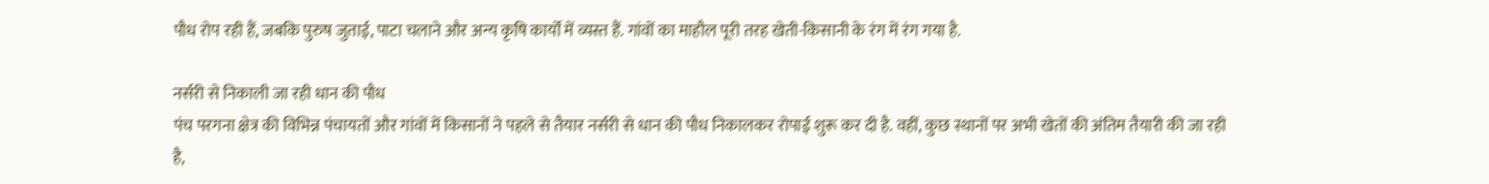पौध रोप रही हैं, जबकि पुरुष जुताई, पाटा चलाने और अन्य कृषि कार्यों में व्यस्त हैं. गांवों का माहौल पूरी तरह खेती-किसानी के रंग में रंग गया है.

नर्सरी से निकाली जा रही धान की पौध
पंच परगना क्षेत्र की विभिन्न पंचायतों और गांवों में किसानों ने पहले से तैयार नर्सरी से धान की पौध निकालकर रोपाई शुरू कर दी है. वहीं, कुछ स्थानों पर अभी खेतों की अंतिम तैयारी की जा रही है,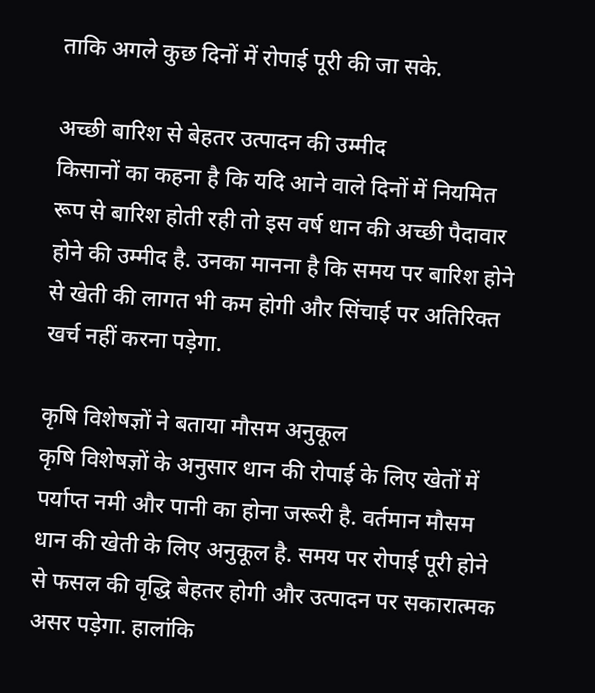ताकि अगले कुछ दिनों में रोपाई पूरी की जा सके.

अच्छी बारिश से बेहतर उत्पादन की उम्मीद
किसानों का कहना है कि यदि आने वाले दिनों में नियमित रूप से बारिश होती रही तो इस वर्ष धान की अच्छी पैदावार होने की उम्मीद है. उनका मानना है कि समय पर बारिश होने से खेती की लागत भी कम होगी और सिंचाई पर अतिरिक्त खर्च नहीं करना पड़ेगा.

कृषि विशेषज्ञों ने बताया मौसम अनुकूल
कृषि विशेषज्ञों के अनुसार धान की रोपाई के लिए खेतों में पर्याप्त नमी और पानी का होना जरूरी है. वर्तमान मौसम धान की खेती के लिए अनुकूल है. समय पर रोपाई पूरी होने से फसल की वृद्धि बेहतर होगी और उत्पादन पर सकारात्मक असर पड़ेगा. हालांकि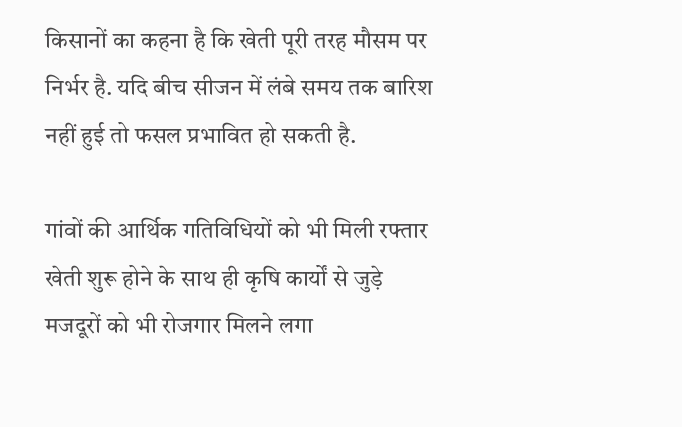किसानों का कहना है कि खेती पूरी तरह मौसम पर निर्भर है. यदि बीच सीजन में लंबे समय तक बारिश नहीं हुई तो फसल प्रभावित हो सकती है.

गांवों की आर्थिक गतिविधियों को भी मिली रफ्तार
खेती शुरू होने के साथ ही कृषि कार्यों से जुड़े मजदूरों को भी रोजगार मिलने लगा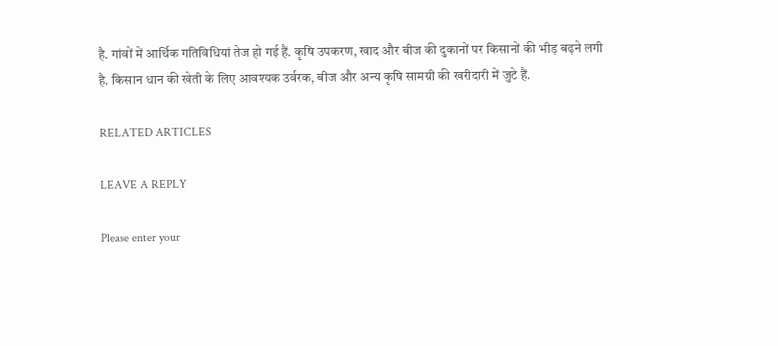है. गांवों में आर्थिक गतिविधियां तेज हो गई हैं. कृषि उपकरण, खाद और बीज की दुकानों पर किसानों की भीड़ बढ़ने लगी है. किसान धान की खेती के लिए आवश्यक उर्वरक, बीज और अन्य कृषि सामग्री की खरीदारी में जुटे हैं.

RELATED ARTICLES

LEAVE A REPLY

Please enter your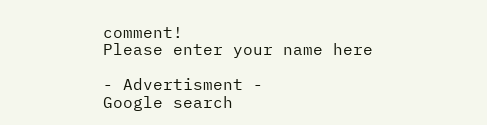comment!
Please enter your name here

- Advertisment -
Google search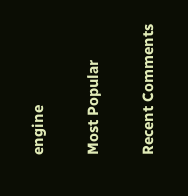engine

Most Popular

Recent Comments